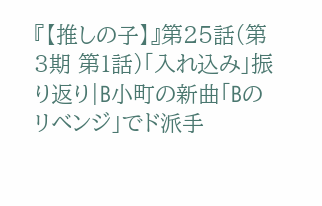『【推しの子】』第25話(第3期 第1話)「入れ込み」振り返り|B小町の新曲「Bのリベンジ」でド派手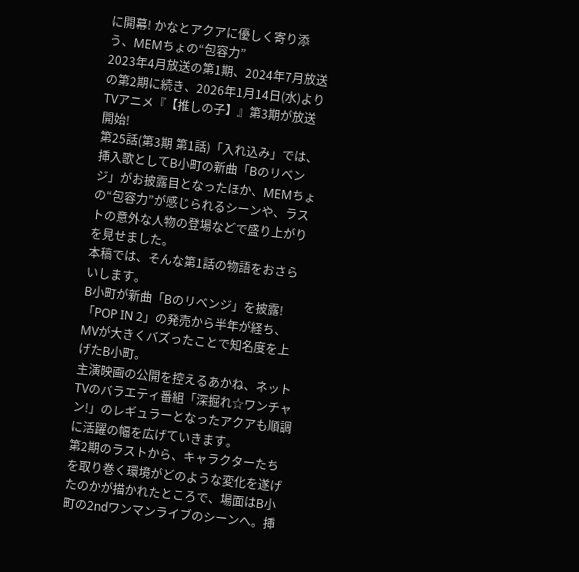に開幕! かなとアクアに優しく寄り添う、MEMちょの“包容力”
2023年4月放送の第1期、2024年7月放送の第2期に続き、2026年1月14日(水)よりTVアニメ『【推しの子】』第3期が放送開始!
第25話(第3期 第1話)「入れ込み」では、挿入歌としてB小町の新曲「Bのリベンジ」がお披露目となったほか、MEMちょの“包容力”が感じられるシーンや、ラストの意外な人物の登場などで盛り上がりを見せました。
本稿では、そんな第1話の物語をおさらいします。
B小町が新曲「Bのリベンジ」を披露!
「POP IN 2」の発売から半年が経ち、MVが大きくバズったことで知名度を上げたB小町。
主演映画の公開を控えるあかね、ネットTVのバラエティ番組「深掘れ☆ワンチャン!」のレギュラーとなったアクアも順調に活躍の幅を広げていきます。
第2期のラストから、キャラクターたちを取り巻く環境がどのような変化を遂げたのかが描かれたところで、場面はB小町の2ndワンマンライブのシーンへ。挿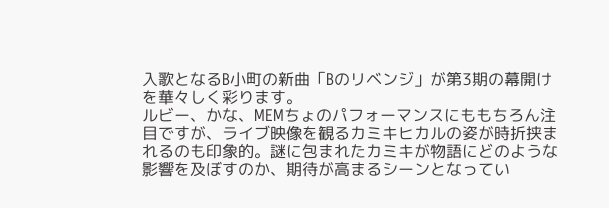入歌となるB小町の新曲「Bのリベンジ」が第3期の幕開けを華々しく彩ります。
ルビー、かな、MEMちょのパフォーマンスにももちろん注目ですが、ライブ映像を観るカミキヒカルの姿が時折挟まれるのも印象的。謎に包まれたカミキが物語にどのような影響を及ぼすのか、期待が高まるシーンとなってい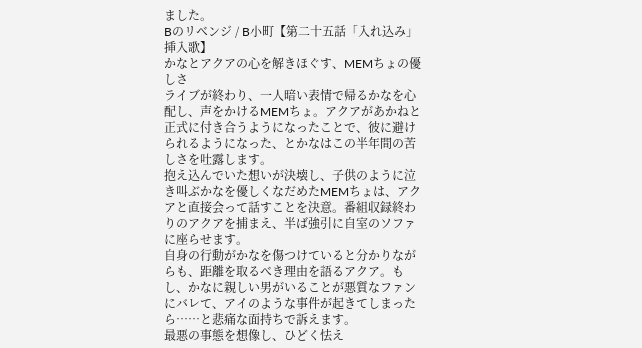ました。
Bのリベンジ / B小町【第二十五話「入れ込み」挿入歌】
かなとアクアの心を解きほぐす、MEMちょの優しさ
ライブが終わり、一人暗い表情で帰るかなを心配し、声をかけるMEMちょ。アクアがあかねと正式に付き合うようになったことで、彼に避けられるようになった、とかなはこの半年間の苦しさを吐露します。
抱え込んでいた想いが決壊し、子供のように泣き叫ぶかなを優しくなだめたMEMちょは、アクアと直接会って話すことを決意。番組収録終わりのアクアを捕まえ、半ば強引に自室のソファに座らせます。
自身の行動がかなを傷つけていると分かりながらも、距離を取るべき理由を語るアクア。もし、かなに親しい男がいることが悪質なファンにバレて、アイのような事件が起きてしまったら……と悲痛な面持ちで訴えます。
最悪の事態を想像し、ひどく怯え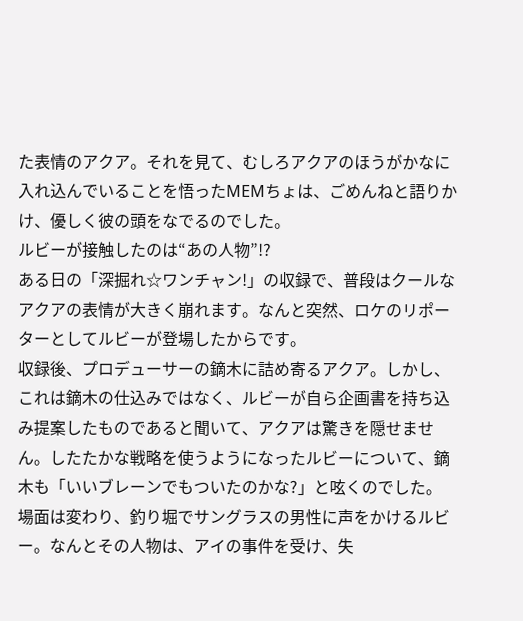た表情のアクア。それを見て、むしろアクアのほうがかなに入れ込んでいることを悟ったMEMちょは、ごめんねと語りかけ、優しく彼の頭をなでるのでした。
ルビーが接触したのは“あの人物”!?
ある日の「深掘れ☆ワンチャン!」の収録で、普段はクールなアクアの表情が大きく崩れます。なんと突然、ロケのリポーターとしてルビーが登場したからです。
収録後、プロデューサーの鏑木に詰め寄るアクア。しかし、これは鏑木の仕込みではなく、ルビーが自ら企画書を持ち込み提案したものであると聞いて、アクアは驚きを隠せません。したたかな戦略を使うようになったルビーについて、鏑木も「いいブレーンでもついたのかな?」と呟くのでした。
場面は変わり、釣り堀でサングラスの男性に声をかけるルビー。なんとその人物は、アイの事件を受け、失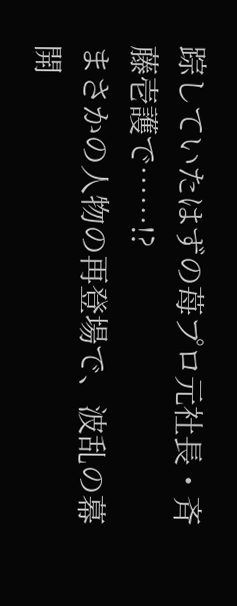踪していたはずの苺プロ元社長・斉藤壱護で……!?
まさかの人物の再登場で、波乱の幕開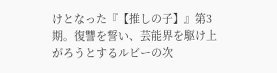けとなった『【推しの子】』第3期。復讐を誓い、芸能界を駆け上がろうとするルビーの次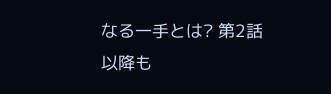なる一手とは? 第2話以降も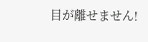目が離せません!